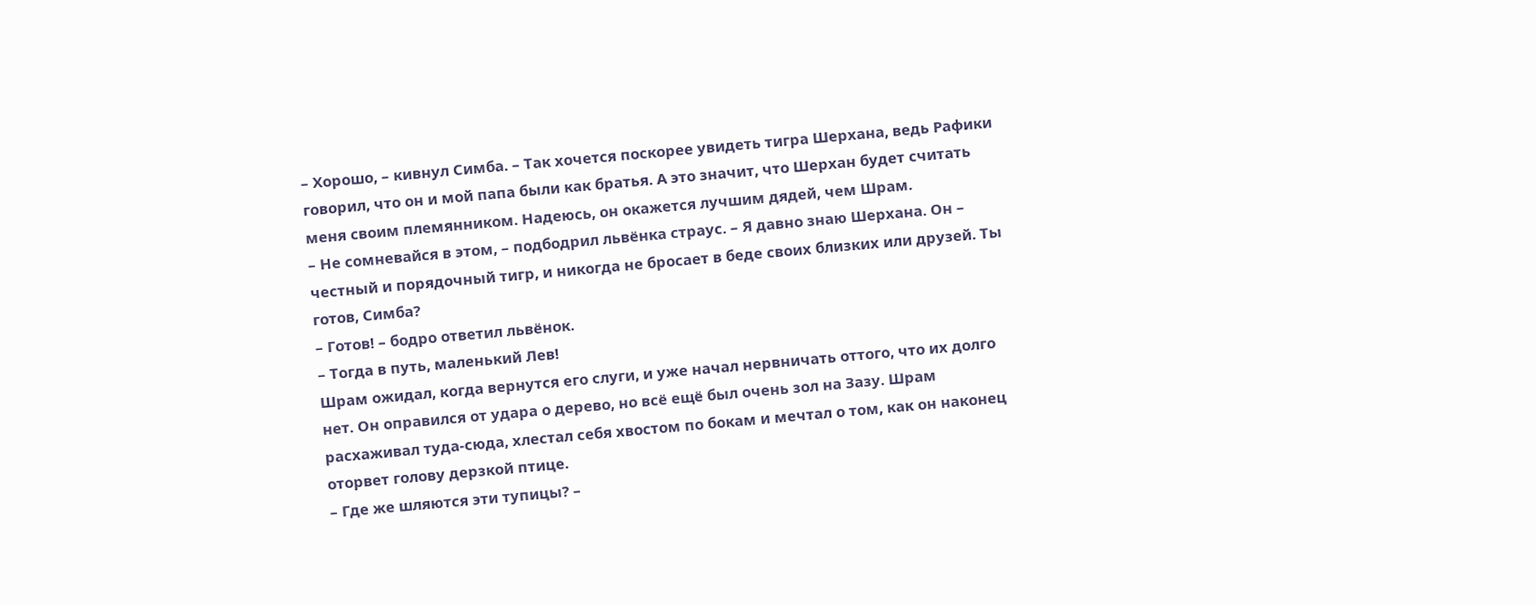– Хорошо, – кивнул Симба. – Так хочется поскорее увидеть тигра Шерхана, ведь Рафики говорил, что он и мой папа были как братья. А это значит, что Шерхан будет считать меня своим племянником. Надеюсь, он окажется лучшим дядей, чем Шрам.
– Не сомневайся в этом, – подбодрил львёнка страус. – Я давно знаю Шерхана. Он – честный и порядочный тигр, и никогда не бросает в беде своих близких или друзей. Ты готов, Симба?
– Готов! – бодро ответил львёнок.
– Тогда в путь, маленький Лев!
Шрам ожидал, когда вернутся его слуги, и уже начал нервничать оттого, что их долго нет. Он оправился от удара о дерево, но всё ещё был очень зол на Зазу. Шрам расхаживал туда-сюда, хлестал себя хвостом по бокам и мечтал о том, как он наконец оторвет голову дерзкой птице.
– Где же шляются эти тупицы? –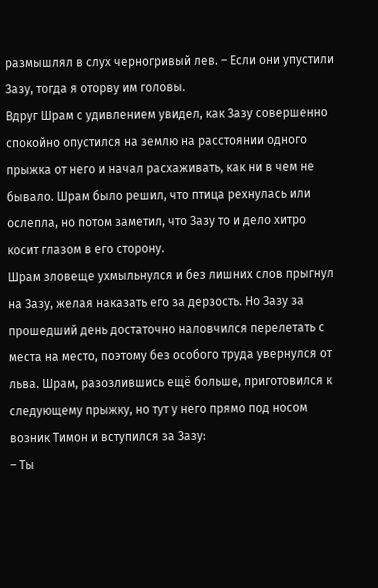размышлял в слух черногривый лев. – Если они упустили Зазу, тогда я оторву им головы.
Вдруг Шрам с удивлением увидел, как Зазу совершенно спокойно опустился на землю на расстоянии одного прыжка от него и начал расхаживать, как ни в чем не бывало. Шрам было решил, что птица рехнулась или ослепла, но потом заметил, что Зазу то и дело хитро косит глазом в его сторону.
Шрам зловеще ухмыльнулся и без лишних слов прыгнул на Зазу, желая наказать его за дерзость. Но Зазу за прошедший день достаточно наловчился перелетать с места на место, поэтому без особого труда увернулся от льва. Шрам, разозлившись ещё больше, приготовился к следующему прыжку, но тут у него прямо под носом возник Тимон и вступился за Зазу:
– Ты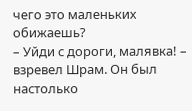чего это маленьких обижаешь?
– Уйди с дороги, малявка! – взревел Шрам. Он был настолько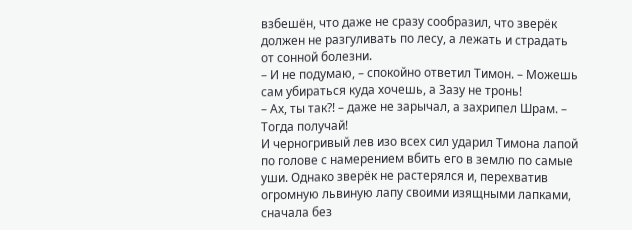взбешён, что даже не сразу сообразил, что зверёк должен не разгуливать по лесу, а лежать и страдать от сонной болезни.
– И не подумаю, – спокойно ответил Тимон. – Можешь сам убираться куда хочешь, а Зазу не тронь!
– Ах, ты так?! – даже не зарычал, а захрипел Шрам. – Тогда получай!
И черногривый лев изо всех сил ударил Тимона лапой по голове с намерением вбить его в землю по самые уши. Однако зверёк не растерялся и, перехватив огромную львиную лапу своими изящными лапками, сначала без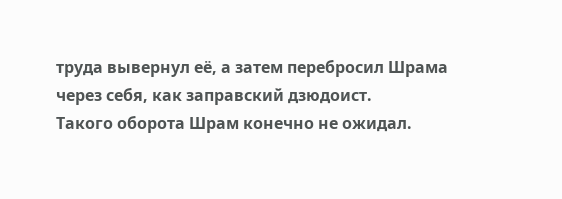труда вывернул её, а затем перебросил Шрама через себя, как заправский дзюдоист.
Такого оборота Шрам конечно не ожидал.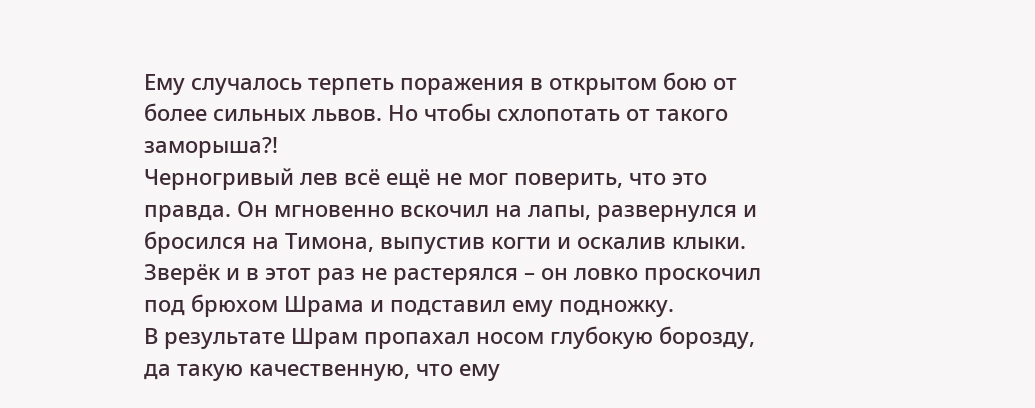Ему случалось терпеть поражения в открытом бою от более сильных львов. Но чтобы схлопотать от такого заморыша?!
Черногривый лев всё ещё не мог поверить, что это правда. Он мгновенно вскочил на лапы, развернулся и бросился на Тимона, выпустив когти и оскалив клыки. Зверёк и в этот раз не растерялся – он ловко проскочил под брюхом Шрама и подставил ему подножку.
В результате Шрам пропахал носом глубокую борозду, да такую качественную, что ему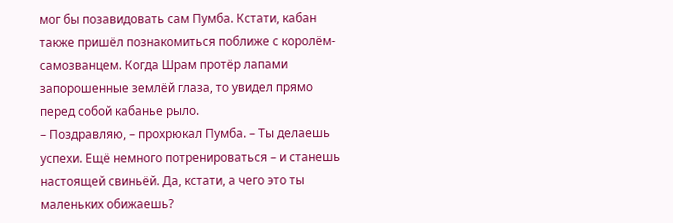мог бы позавидовать сам Пумба. Кстати, кабан также пришёл познакомиться поближе с королём-самозванцем. Когда Шрам протёр лапами запорошенные землёй глаза, то увидел прямо перед собой кабанье рыло.
– Поздравляю, – прохрюкал Пумба. – Ты делаешь успехи. Ещё немного потренироваться – и станешь настоящей свиньёй. Да, кстати, а чего это ты маленьких обижаешь?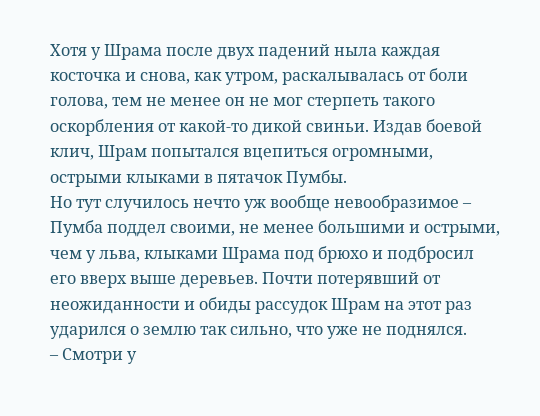Хотя у Шрама после двух падений ныла каждая косточка и снова, как утром, раскалывалась от боли голова, тем не менее он не мог стерпеть такого оскорбления от какой-то дикой свиньи. Издав боевой клич, Шрам попытался вцепиться огромными, острыми клыками в пятачок Пумбы.
Но тут случилось нечто уж вообще невообразимое – Пумба поддел своими, не менее большими и острыми, чем у льва, клыками Шрама под брюхо и подбросил его вверх выше деревьев. Почти потерявший от неожиданности и обиды рассудок Шрам на этот раз ударился о землю так сильно, что уже не поднялся.
– Смотри у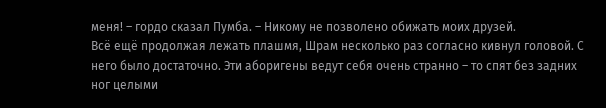меня! – гордо сказал Пумба. – Никому не позволено обижать моих друзей.
Всё ещё продолжая лежать плашмя, Шрам несколько раз согласно кивнул головой. С него было достаточно. Эти аборигены ведут себя очень странно – то спят без задних ног целыми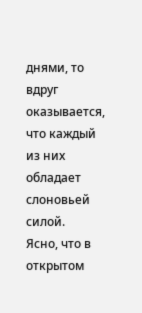днями, то вдруг оказывается, что каждый из них обладает слоновьей силой.
Ясно, что в открытом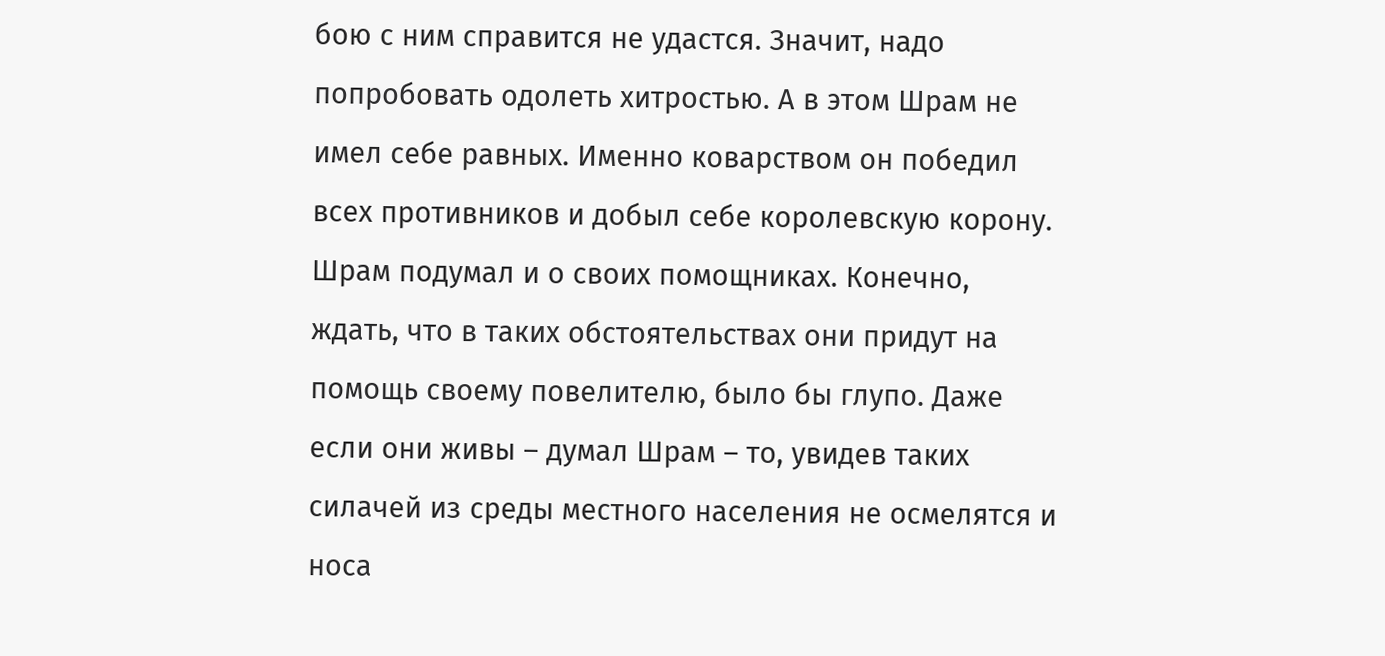бою с ним справится не удастся. Значит, надо попробовать одолеть хитростью. А в этом Шрам не имел себе равных. Именно коварством он победил всех противников и добыл себе королевскую корону.
Шрам подумал и о своих помощниках. Конечно, ждать, что в таких обстоятельствах они придут на помощь своему повелителю, было бы глупо. Даже если они живы – думал Шрам – то, увидев таких силачей из среды местного населения не осмелятся и носа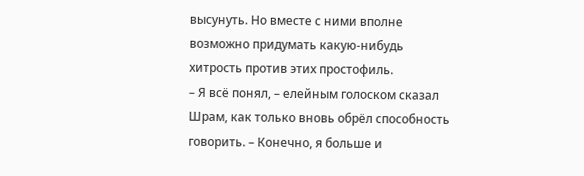высунуть. Но вместе с ними вполне возможно придумать какую-нибудь хитрость против этих простофиль.
– Я всё понял, – елейным голоском сказал Шрам, как только вновь обрёл способность говорить. – Конечно, я больше и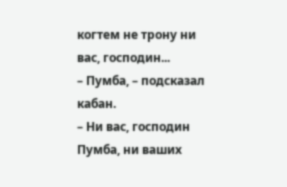когтем не трону ни вас, господин...
– Пумба, – подсказал кабан.
– Ни вас, господин Пумба, ни ваших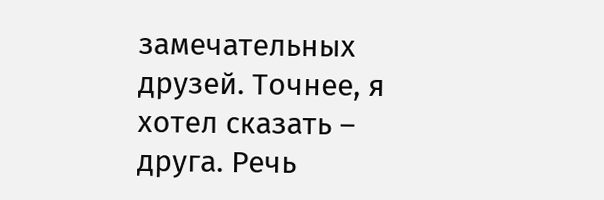замечательных друзей. Точнее, я хотел сказать – друга. Речь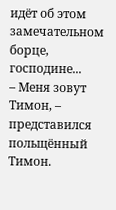идёт об этом замечательном борце, господине...
– Меня зовут Тимон, – представился польщённый Тимон.